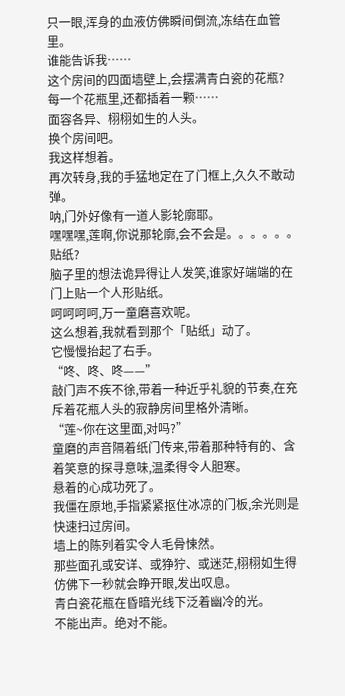只一眼,浑身的血液仿佛瞬间倒流,冻结在血管里。
谁能告诉我……
这个房间的四面墙壁上,会摆满青白瓷的花瓶?
每一个花瓶里,还都插着一颗……
面容各异、栩栩如生的人头。
换个房间吧。
我这样想着。
再次转身,我的手猛地定在了门框上,久久不敢动弹。
呐,门外好像有一道人影轮廓耶。
嘿嘿嘿,莲啊,你说那轮廓,会不会是。。。。。。
贴纸?
脑子里的想法诡异得让人发笑,谁家好端端的在门上贴一个人形贴纸。
呵呵呵呵,万一童磨喜欢呢。
这么想着,我就看到那个「贴纸」动了。
它慢慢抬起了右手。
“咚、咚、咚——”
敲门声不疾不徐,带着一种近乎礼貌的节奏,在充斥着花瓶人头的寂静房间里格外清晰。
“莲~你在这里面,对吗?”
童磨的声音隔着纸门传来,带着那种特有的、含着笑意的探寻意味,温柔得令人胆寒。
悬着的心成功死了。
我僵在原地,手指紧紧抠住冰凉的门板,余光则是快速扫过房间。
墙上的陈列着实令人毛骨悚然。
那些面孔或安详、或狰狞、或迷茫,栩栩如生得仿佛下一秒就会睁开眼,发出叹息。
青白瓷花瓶在昏暗光线下泛着幽冷的光。
不能出声。绝对不能。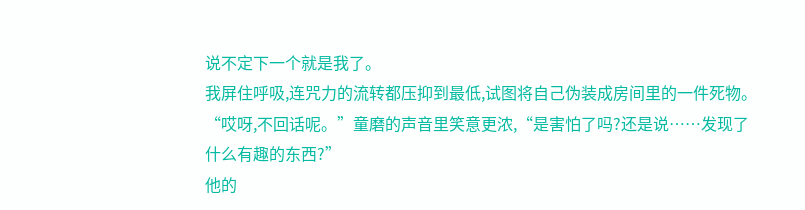说不定下一个就是我了。
我屏住呼吸,连咒力的流转都压抑到最低,试图将自己伪装成房间里的一件死物。
“哎呀,不回话呢。”童磨的声音里笑意更浓,“是害怕了吗?还是说……发现了什么有趣的东西?”
他的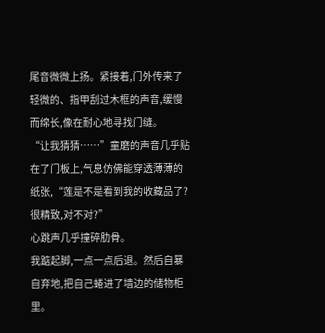尾音微微上扬。紧接着,门外传来了轻微的、指甲刮过木框的声音,缓慢而绵长,像在耐心地寻找门缝。
“让我猜猜……”童磨的声音几乎贴在了门板上,气息仿佛能穿透薄薄的纸张,“莲是不是看到我的收藏品了?很精致,对不对?”
心跳声几乎撞碎肋骨。
我踮起脚,一点一点后退。然后自暴自弃地,把自己蜷进了墙边的储物柜里。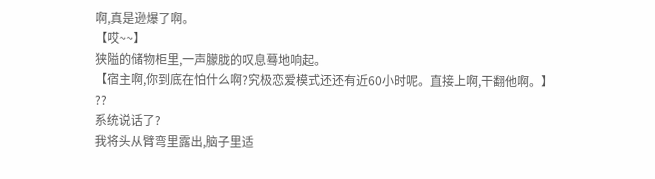啊,真是逊爆了啊。
【哎~~】
狭隘的储物柜里,一声朦胧的叹息蓦地响起。
【宿主啊,你到底在怕什么啊?究极恋爱模式还还有近60小时呢。直接上啊,干翻他啊。】
??
系统说话了?
我将头从臂弯里露出,脑子里适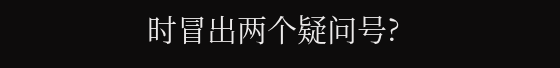时冒出两个疑问号?